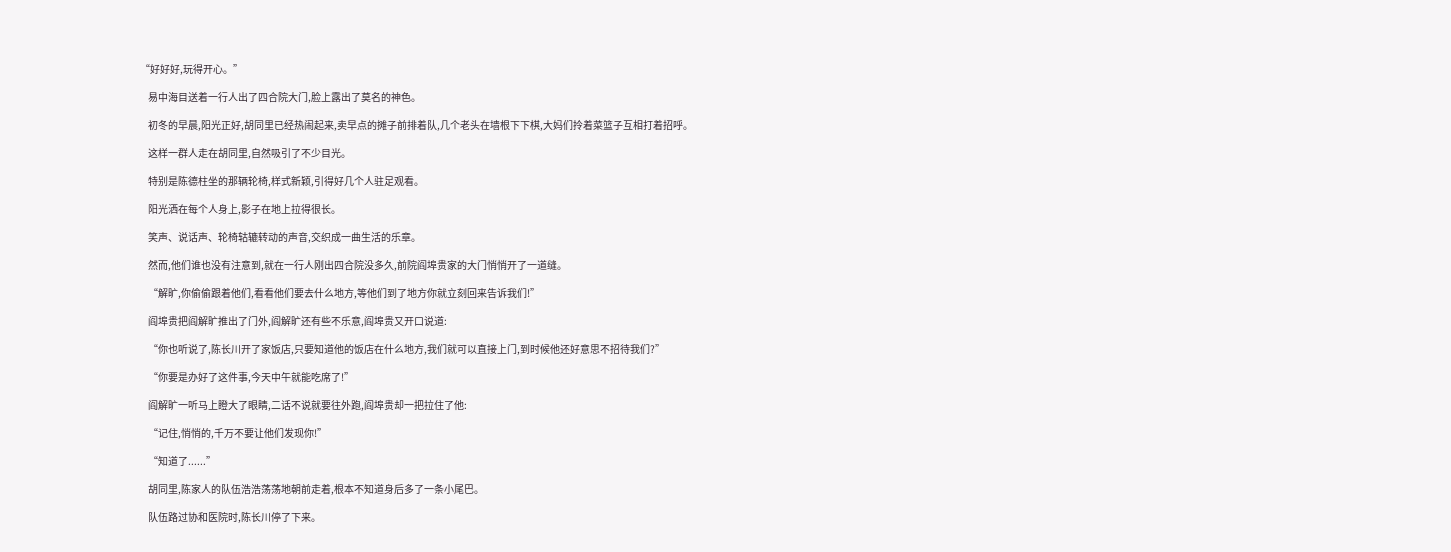“好好好,玩得开心。”

    易中海目送着一行人出了四合院大门,脸上露出了莫名的神色。

    初冬的早晨,阳光正好,胡同里已经热闹起来,卖早点的摊子前排着队,几个老头在墙根下下棋,大妈们拎着菜篮子互相打着招呼。

    这样一群人走在胡同里,自然吸引了不少目光。

    特别是陈德柱坐的那辆轮椅,样式新颖,引得好几个人驻足观看。

    阳光洒在每个人身上,影子在地上拉得很长。

    笑声、说话声、轮椅轱辘转动的声音,交织成一曲生活的乐章。

    然而,他们谁也没有注意到,就在一行人刚出四合院没多久,前院阎埠贵家的大门悄悄开了一道缝。

    “解旷,你偷偷跟着他们,看看他们要去什么地方,等他们到了地方你就立刻回来告诉我们!”

    阎埠贵把阎解旷推出了门外,阎解旷还有些不乐意,阎埠贵又开口说道:

    “你也听说了,陈长川开了家饭店,只要知道他的饭店在什么地方,我们就可以直接上门,到时候他还好意思不招待我们?”

    “你要是办好了这件事,今天中午就能吃席了!”

    阎解旷一听马上瞪大了眼睛,二话不说就要往外跑,阎埠贵却一把拉住了他:

    “记住,悄悄的,千万不要让他们发现你!”

    “知道了......”

    胡同里,陈家人的队伍浩浩荡荡地朝前走着,根本不知道身后多了一条小尾巴。

    队伍路过协和医院时,陈长川停了下来。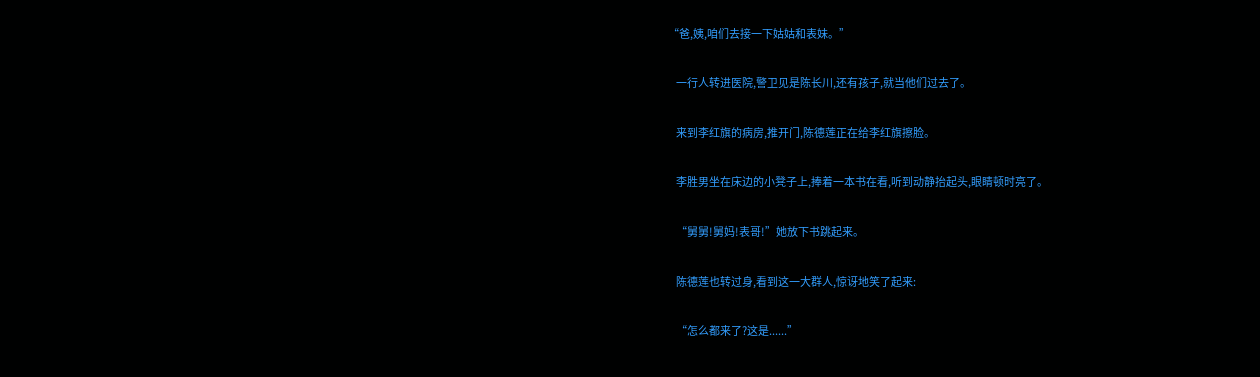“爸,姨,咱们去接一下姑姑和表妹。”

    一行人转进医院,警卫见是陈长川,还有孩子,就当他们过去了。

    来到李红旗的病房,推开门,陈德莲正在给李红旗擦脸。

    李胜男坐在床边的小凳子上,捧着一本书在看,听到动静抬起头,眼睛顿时亮了。

    “舅舅!舅妈!表哥!”她放下书跳起来。

    陈德莲也转过身,看到这一大群人,惊讶地笑了起来:

    “怎么都来了?这是......”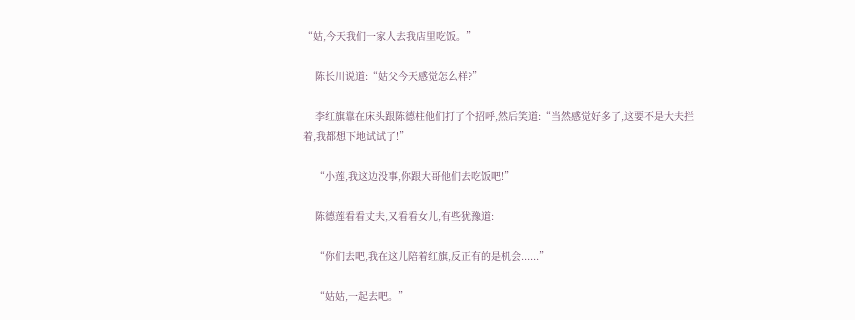“姑,今天我们一家人去我店里吃饭。”

    陈长川说道:“姑父今天感觉怎么样?”

    李红旗靠在床头跟陈德柱他们打了个招呼,然后笑道:“当然感觉好多了,这要不是大夫拦着,我都想下地试试了!”

    “小莲,我这边没事,你跟大哥他们去吃饭吧!”

    陈德莲看看丈夫,又看看女儿,有些犹豫道:

    “你们去吧,我在这儿陪着红旗,反正有的是机会......”

    “姑姑,一起去吧。”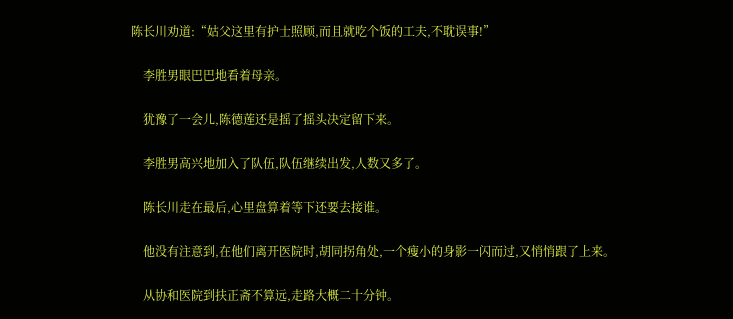陈长川劝道:“姑父这里有护士照顾,而且就吃个饭的工夫,不耽误事!”

    李胜男眼巴巴地看着母亲。

    犹豫了一会儿,陈德莲还是摇了摇头决定留下来。

    李胜男高兴地加入了队伍,队伍继续出发,人数又多了。

    陈长川走在最后,心里盘算着等下还要去接谁。

    他没有注意到,在他们离开医院时,胡同拐角处,一个瘦小的身影一闪而过,又悄悄跟了上来。

    从协和医院到扶正斋不算远,走路大概二十分钟。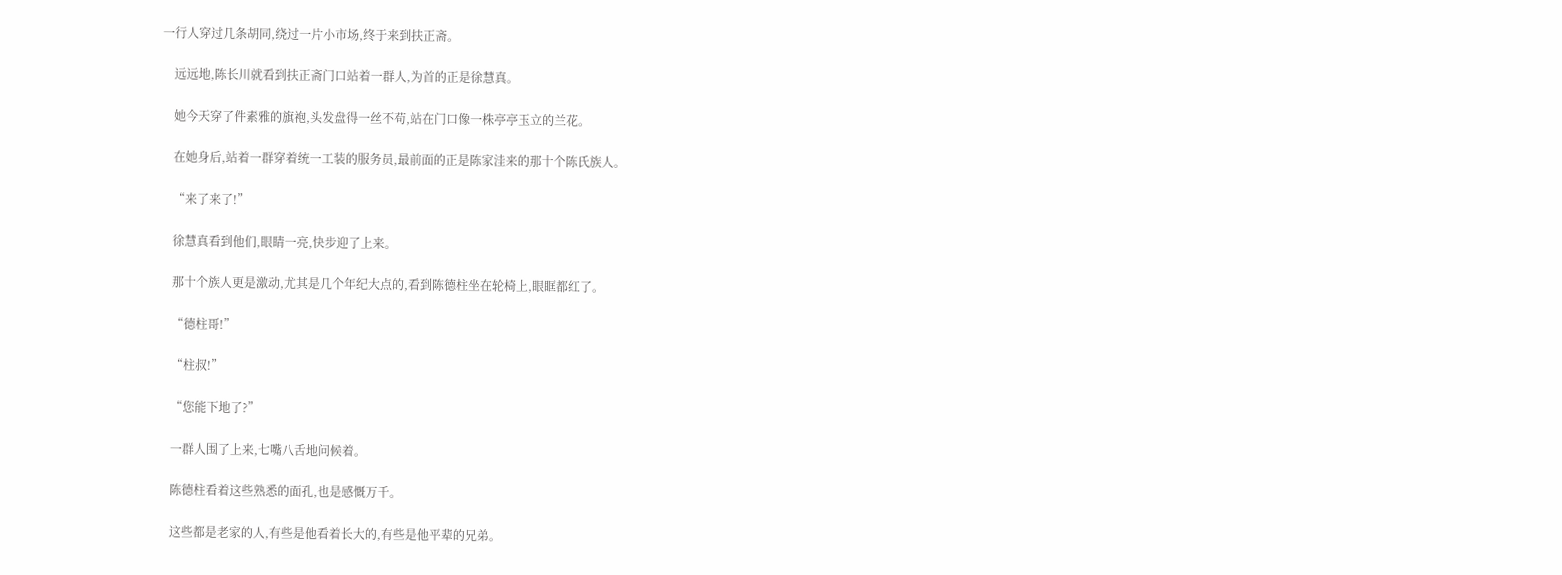一行人穿过几条胡同,绕过一片小市场,终于来到扶正斋。

    远远地,陈长川就看到扶正斋门口站着一群人,为首的正是徐慧真。

    她今天穿了件素雅的旗袍,头发盘得一丝不苟,站在门口像一株亭亭玉立的兰花。

    在她身后,站着一群穿着统一工装的服务员,最前面的正是陈家洼来的那十个陈氏族人。

    “来了来了!”

    徐慧真看到他们,眼睛一亮,快步迎了上来。

    那十个族人更是激动,尤其是几个年纪大点的,看到陈德柱坐在轮椅上,眼眶都红了。

    “德柱哥!”

    “柱叔!”

    “您能下地了?”

    一群人围了上来,七嘴八舌地问候着。

    陈德柱看着这些熟悉的面孔,也是感慨万千。

    这些都是老家的人,有些是他看着长大的,有些是他平辈的兄弟。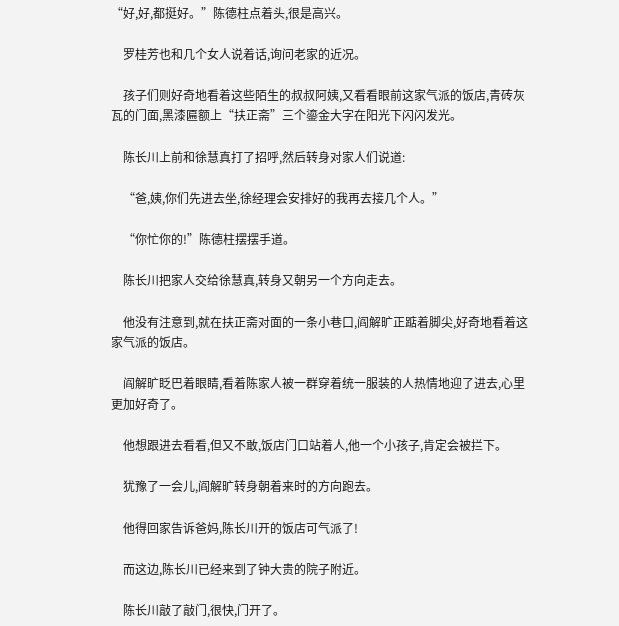“好,好,都挺好。”陈德柱点着头,很是高兴。

    罗桂芳也和几个女人说着话,询问老家的近况。

    孩子们则好奇地看着这些陌生的叔叔阿姨,又看看眼前这家气派的饭店,青砖灰瓦的门面,黑漆匾额上“扶正斋”三个鎏金大字在阳光下闪闪发光。

    陈长川上前和徐慧真打了招呼,然后转身对家人们说道:

    “爸,姨,你们先进去坐,徐经理会安排好的我再去接几个人。”

    “你忙你的!”陈德柱摆摆手道。

    陈长川把家人交给徐慧真,转身又朝另一个方向走去。

    他没有注意到,就在扶正斋对面的一条小巷口,阎解旷正踮着脚尖,好奇地看着这家气派的饭店。

    阎解旷眨巴着眼睛,看着陈家人被一群穿着统一服装的人热情地迎了进去,心里更加好奇了。

    他想跟进去看看,但又不敢,饭店门口站着人,他一个小孩子,肯定会被拦下。

    犹豫了一会儿,阎解旷转身朝着来时的方向跑去。

    他得回家告诉爸妈,陈长川开的饭店可气派了!

    而这边,陈长川已经来到了钟大贵的院子附近。

    陈长川敲了敲门,很快,门开了。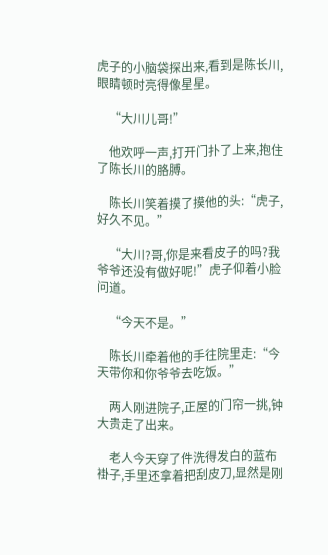虎子的小脑袋探出来,看到是陈长川,眼睛顿时亮得像星星。

    “大川儿哥!”

    他欢呼一声,打开门扑了上来,抱住了陈长川的胳膊。

    陈长川笑着摸了摸他的头:“虎子,好久不见。”

    “大川?哥,你是来看皮子的吗?我爷爷还没有做好呢!”虎子仰着小脸问道。

    “今天不是。”

    陈长川牵着他的手往院里走:“今天带你和你爷爷去吃饭。”

    两人刚进院子,正屋的门帘一挑,钟大贵走了出来。

    老人今天穿了件洗得发白的蓝布褂子,手里还拿着把刮皮刀,显然是刚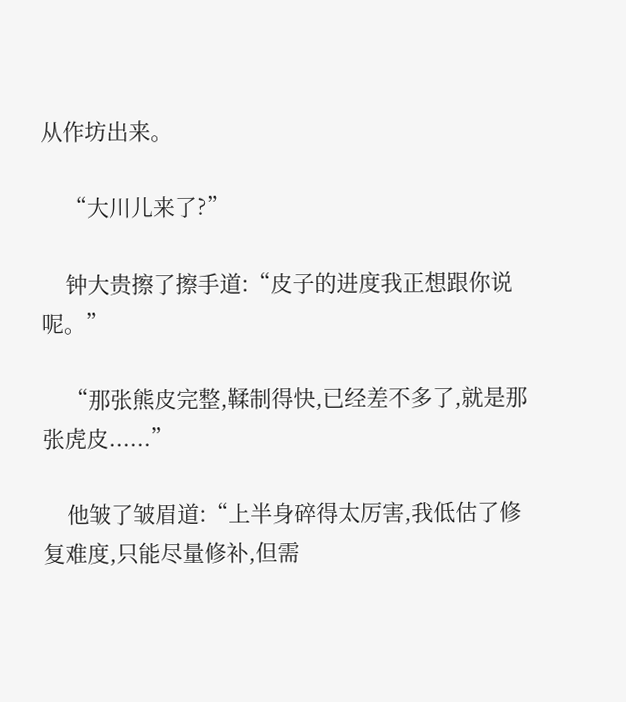从作坊出来。

    “大川儿来了?”

    钟大贵擦了擦手道:“皮子的进度我正想跟你说呢。”

    “那张熊皮完整,鞣制得快,已经差不多了,就是那张虎皮......”

    他皱了皱眉道:“上半身碎得太厉害,我低估了修复难度,只能尽量修补,但需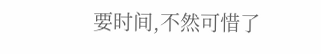要时间,不然可惜了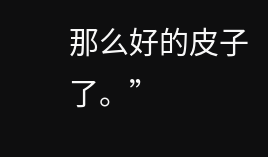那么好的皮子了。”